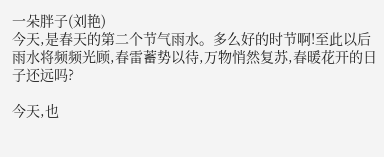一朵胖子(刘艳)
今天,是春天的第二个节气雨水。多么好的时节啊!至此以后雨水将频频光顾,春雷蓄势以待,万物悄然复苏,春暖花开的日子还远吗?

今天,也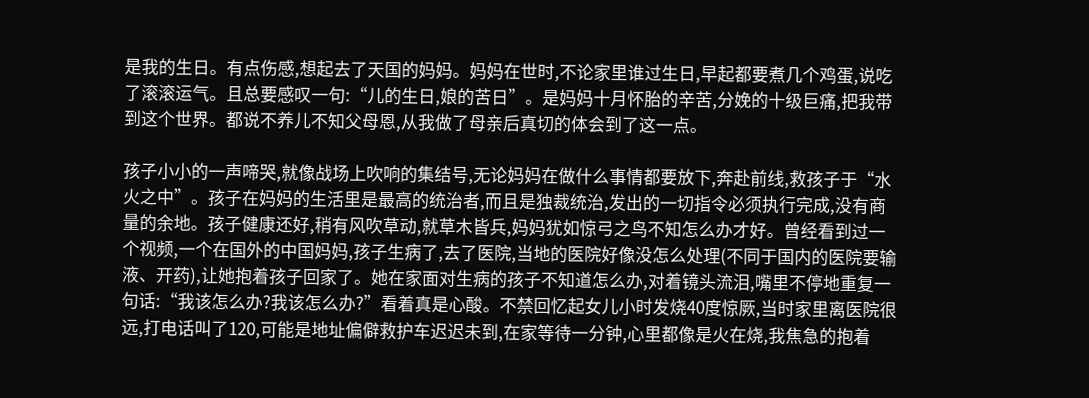是我的生日。有点伤感,想起去了天国的妈妈。妈妈在世时,不论家里谁过生日,早起都要煮几个鸡蛋,说吃了滚滚运气。且总要感叹一句:“儿的生日,娘的苦日”。是妈妈十月怀胎的辛苦,分娩的十级巨痛,把我带到这个世界。都说不养儿不知父母恩,从我做了母亲后真切的体会到了这一点。

孩子小小的一声啼哭,就像战场上吹响的集结号,无论妈妈在做什么事情都要放下,奔赴前线,救孩子于“水火之中”。孩子在妈妈的生活里是最高的统治者,而且是独裁统治,发出的一切指令必须执行完成,没有商量的余地。孩子健康还好,稍有风吹草动,就草木皆兵,妈妈犹如惊弓之鸟不知怎么办才好。曾经看到过一个视频,一个在国外的中国妈妈,孩子生病了,去了医院,当地的医院好像没怎么处理(不同于国内的医院要输液、开药),让她抱着孩子回家了。她在家面对生病的孩子不知道怎么办,对着镜头流泪,嘴里不停地重复一句话:“我该怎么办?我该怎么办?”看着真是心酸。不禁回忆起女儿小时发烧40度惊厥,当时家里离医院很远,打电话叫了120,可能是地址偏僻救护车迟迟未到,在家等待一分钟,心里都像是火在烧,我焦急的抱着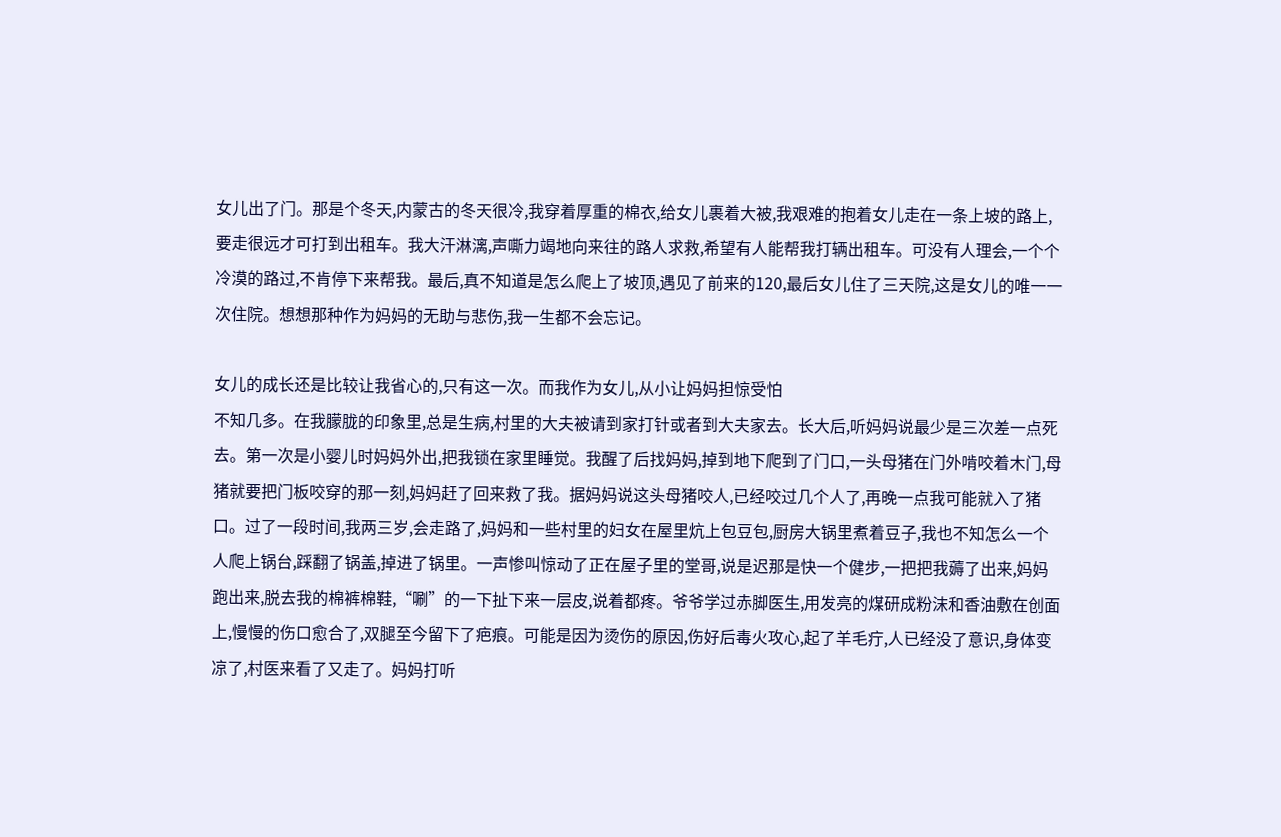女儿出了门。那是个冬天,内蒙古的冬天很冷,我穿着厚重的棉衣,给女儿裹着大被,我艰难的抱着女儿走在一条上坡的路上,要走很远才可打到出租车。我大汗淋漓,声嘶力竭地向来往的路人求救,希望有人能帮我打辆出租车。可没有人理会,一个个冷漠的路过,不肯停下来帮我。最后,真不知道是怎么爬上了坡顶,遇见了前来的120,最后女儿住了三天院,这是女儿的唯一一次住院。想想那种作为妈妈的无助与悲伤,我一生都不会忘记。

女儿的成长还是比较让我省心的,只有这一次。而我作为女儿,从小让妈妈担惊受怕
不知几多。在我朦胧的印象里,总是生病,村里的大夫被请到家打针或者到大夫家去。长大后,听妈妈说最少是三次差一点死去。第一次是小婴儿时妈妈外出,把我锁在家里睡觉。我醒了后找妈妈,掉到地下爬到了门口,一头母猪在门外啃咬着木门,母猪就要把门板咬穿的那一刻,妈妈赶了回来救了我。据妈妈说这头母猪咬人,已经咬过几个人了,再晚一点我可能就入了猪口。过了一段时间,我两三岁,会走路了,妈妈和一些村里的妇女在屋里炕上包豆包,厨房大锅里煮着豆子,我也不知怎么一个人爬上锅台,踩翻了锅盖,掉进了锅里。一声惨叫惊动了正在屋子里的堂哥,说是迟那是快一个健步,一把把我薅了出来,妈妈跑出来,脱去我的棉裤棉鞋,“唰”的一下扯下来一层皮,说着都疼。爷爷学过赤脚医生,用发亮的煤研成粉沫和香油敷在创面上,慢慢的伤口愈合了,双腿至今留下了疤痕。可能是因为烫伤的原因,伤好后毒火攻心,起了羊毛疔,人已经没了意识,身体变凉了,村医来看了又走了。妈妈打听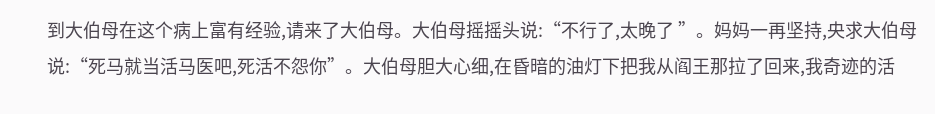到大伯母在这个病上富有经验,请来了大伯母。大伯母摇摇头说:“不行了,太晚了 ”。妈妈一再坚持,央求大伯母说:“死马就当活马医吧,死活不怨你”。大伯母胆大心细,在昏暗的油灯下把我从阎王那拉了回来,我奇迹的活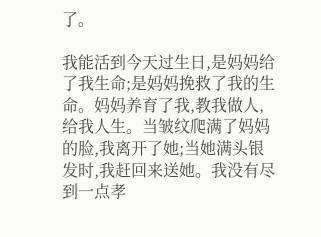了。

我能活到今天过生日,是妈妈给了我生命;是妈妈挽救了我的生命。妈妈养育了我,教我做人,给我人生。当皱纹爬满了妈妈的脸,我离开了她;当她满头银发时,我赶回来送她。我没有尽到一点孝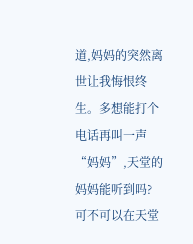道,妈妈的突然离世让我悔恨终生。多想能打个电话再叫一声“妈妈”,天堂的妈妈能听到吗?可不可以在天堂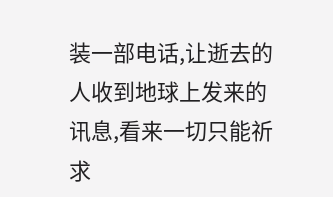装一部电话,让逝去的人收到地球上发来的讯息,看来一切只能祈求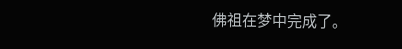佛祖在梦中完成了。